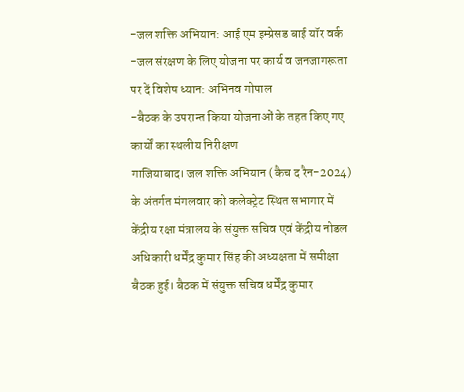-जल शक्ति अभियान: आई एम इम्प्रेसड बाई यॉर वर्क
-जल संरक्षण के लिए योजना पर कार्य व जनजागरूता पर दें विशेष ध्यान: अभिनव गोपाल
-बैठक के उपरान्त किया योजनाओं के तहत किए गए कार्यों का स्थलीय निरीक्षण
गाजियाबाद। जल शक्ति अभियान (कैच द रैन-2024) के अंतर्गत मंगलवार को कलेक्ट्रेट स्थित सभागार में केंद्रीय रक्षा मंत्रालय के संयुक्त सचिव एवं केंद्रीय नोडल अधिकारी धर्मेंद्र कुमार सिंह की अध्यक्षता में समीक्षा बैठक हुई। बैठक में संयुक्त सचिव धर्मेंद्र कुमार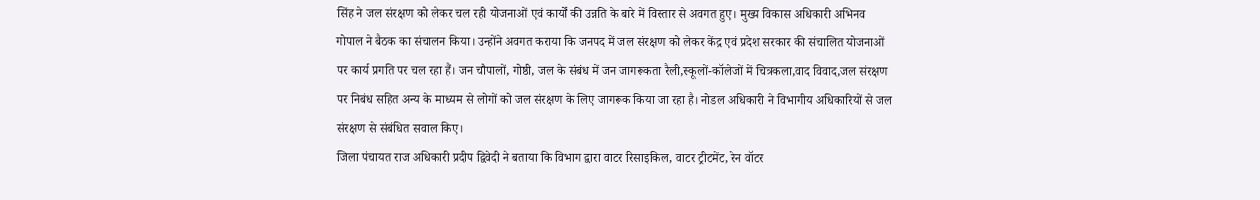सिंह ने जल संरक्षण को लेकर चल रही योजनाओं एवं कार्यों की उन्नति के बारे में विस्तार से अवगत हुए। मुख्य विकास अधिकारी अभिनव गोपाल ने बैठक का संचालन किया। उन्होंने अवगत कराया कि जनपद में जल संरक्षण को लेकर केंद्र एवं प्रदेश सरकार की संचालित योजनाओं पर कार्य प्रगति पर चल रहा हैं। जन चौपालों, गोष्ठी, जल के संबंध में जन जागरूकता रैली,स्कूलों-कॉलेजों में चित्रकला,वाद विवाद,जल संरक्षण पर निबंध सहित अन्य के माध्यम से लोगों को जल संरक्षण के लिए जागरूक किया जा रहा है। नोडल अधिकारी ने विभागीय अधिकारियों से जल संरक्षण से संबंधित सवाल किए।
जिला पंचायत राज अधिकारी प्रदीप द्विवेदी ने बताया कि विभाग द्वारा वाटर रिसाइकिल, वाटर ट्रीटमेंट, रेन वॉटर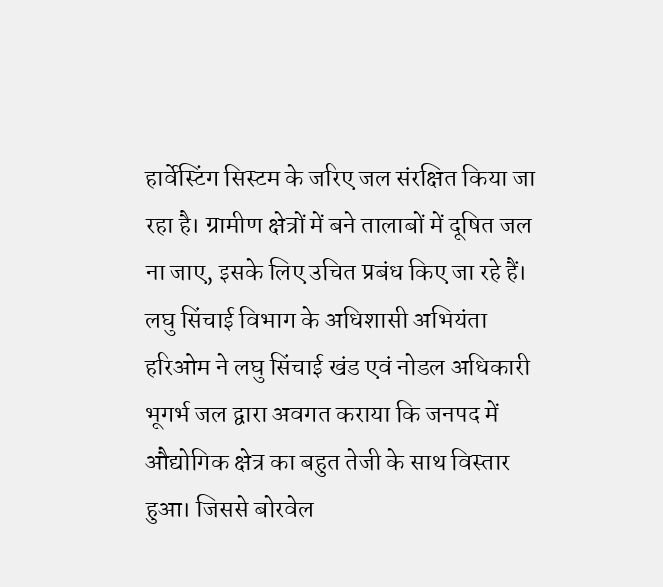हार्वेस्टिंग सिस्टम के जरिए जल संरक्षित किया जा रहा है। ग्रामीण क्षेत्रों में बने तालाबों में दूषित जल ना जाए, इसके लिए उचित प्रबंध किए जा रहे हैं। लघु सिंचाई विभाग के अधिशासी अभियंता हरिओम ने लघु सिंचाई खंड एवं नोडल अधिकारी भूगर्भ जल द्वारा अवगत कराया कि जनपद में औद्योगिक क्षेत्र का बहुत तेजी के साथ विस्तार हुआ। जिससे बोरवेल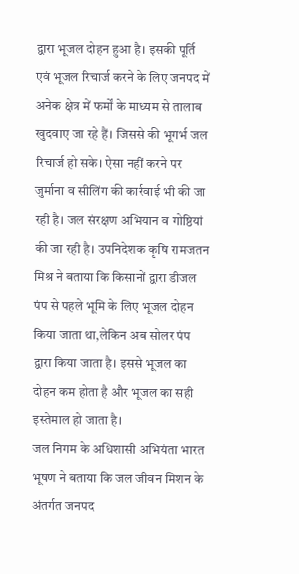द्वारा भूजल दोहन हुआ है। इसकी पूर्ति एवं भूजल रिचार्ज करने के लिए जनपद में अनेक क्षेत्र में फर्मों के माध्यम से तालाब खुदवाए जा रहे हैं। जिससे की भूगर्भ जल रिचार्ज हो सके। ऐसा नहीं करने पर जुर्माना व सीलिंग की कार्रवाई भी की जा रही है। जल संरक्षण अभियान व गोष्ठियां की जा रही है। उपनिदेशक कृषि रामजतन मिश्र ने बताया कि किसानों द्वारा डीजल पंप से पहले भूमि के लिए भूजल दोहन किया जाता था,लेकिन अब सोलर पंप द्वारा किया जाता है। इससे भूजल का दोहन कम होता है और भूजल का सही इस्तेमाल हो जाता है।
जल निगम के अधिशासी अभियंता भारत भूषण ने बताया कि जल जीवन मिशन के अंतर्गत जनपद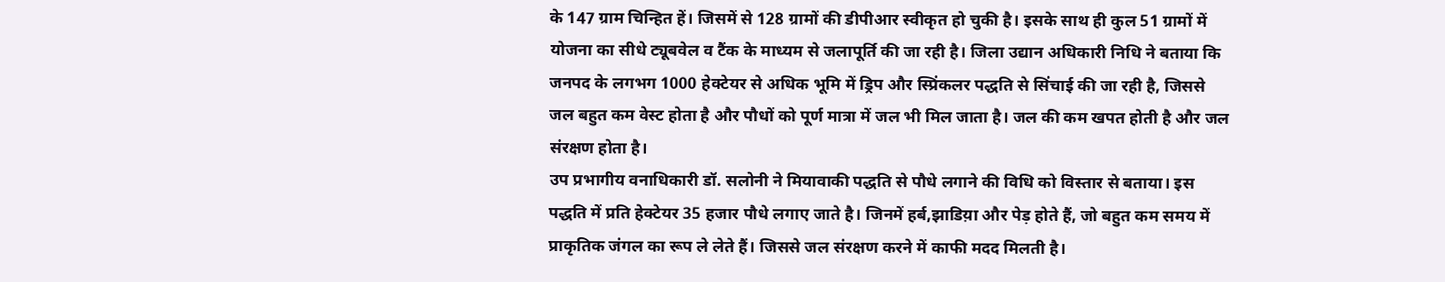के 147 ग्राम चिन्हित हें। जिसमें से 128 ग्रामों की डीपीआर स्वीकृत हो चुकी है। इसके साथ ही कुल 51 ग्रामों में योजना का सीधे ट्यूबवेल व टैंक के माध्यम से जलापूर्ति की जा रही है। जिला उद्यान अधिकारी निधि ने बताया कि जनपद के लगभग 1000 हेक्टेयर से अधिक भूमि में ड्रिप और स्प्रिंकलर पद्धति से सिंचाई की जा रही है, जिससे जल बहुत कम वेस्ट होता है और पौधों को पूर्ण मात्रा में जल भी मिल जाता है। जल की कम खपत होती है और जल संरक्षण होता है।
उप प्रभागीय वनाधिकारी डॉ. सलोनी ने मियावाकी पद्धति से पौधे लगाने की विधि को विस्तार से बताया। इस पद्धति में प्रति हेक्टेयर 35 हजार पौधे लगाए जाते है। जिनमें हर्ब,झाडिय़ा और पेड़ होते हैं, जो बहुत कम समय में प्राकृतिक जंगल का रूप ले लेते हैं। जिससे जल संरक्षण करने में काफी मदद मिलती है।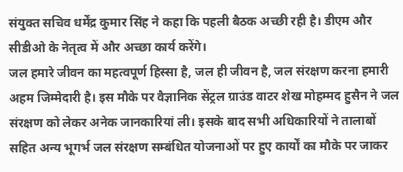संयुक्त सचिव धर्मेंद्र कुमार सिंह ने कहा कि पहली बैठक अच्छी रही है। डीएम और सीडीओ के नेतृत्व में और अच्छा कार्य करेंगे।
जल हमारे जीवन का महत्वपूर्ण हिस्सा है, जल ही जीवन है, जल संरक्षण करना हमारी अहम जिम्मेदारी है। इस मौके पर वैज्ञानिक सेंट्रल ग्राउंड वाटर शेख मोहम्मद हुसैन ने जल संरक्षण को लेकर अनेक जानकारियां ली। इसके बाद सभी अधिकारियों ने तालाबों सहित अन्य भूगर्भ जल संरक्षण सम्बंधित योजनाओं पर हुए कार्यों का मौके पर जाकर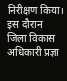निरीक्षण किया। इस दौरान जिला विकास अधिकारी प्रज्ञा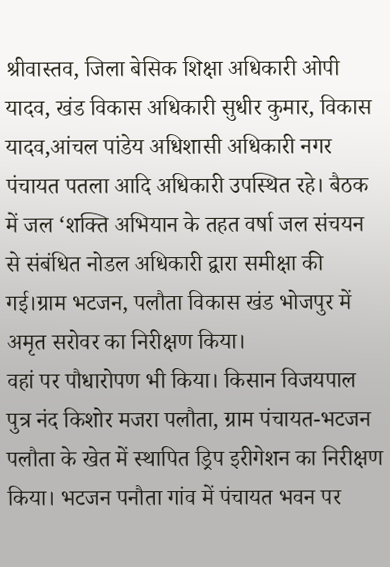श्रीवास्तव, जिला बेसिक शिक्षा अधिकारी ओपी यादव, खंड विकास अधिकारी सुधीर कुमार, विकास यादव,आंचल पांडेय अधिशासी अधिकारी नगर पंचायत पतला आदि अधिकारी उपस्थित रहे। बैठक में जल ‘शक्ति अभियान के तहत वर्षा जल संचयन से संबंधित नोडल अधिकारी द्वारा समीक्षा की गई।ग्राम भटजन, पलौता विकास खंड भोजपुर में अमृत सरोवर का निरीक्षण किया।
वहां पर पौधारोपण भी किया। किसान विजयपाल पुत्र नंद किशोर मजरा पलौता, ग्राम पंचायत-भटजन पलौता के खेत में स्थापित ड्रिप इरीगेशन का निरीक्षण किया। भटजन पनौता गांव में पंचायत भवन पर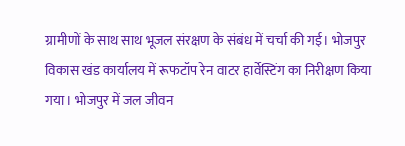ग्रामीणों के साथ साथ भूजल संरक्षण के संबंध में चर्चा की गई। भोजपुर विकास खंड कार्यालय में रूफटॉप रेन वाटर हार्वेस्टिंग का निरीक्षण किया गया। भोजपुर में जल जीवन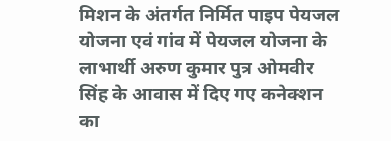मिशन के अंतर्गत निर्मित पाइप पेयजल योजना एवं गांव में पेयजल योजना के लाभार्थी अरुण कुमार पुत्र ओमवीर सिंह के आवास में दिए गए कनेक्शन का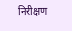निरीक्षण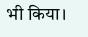भी किया।